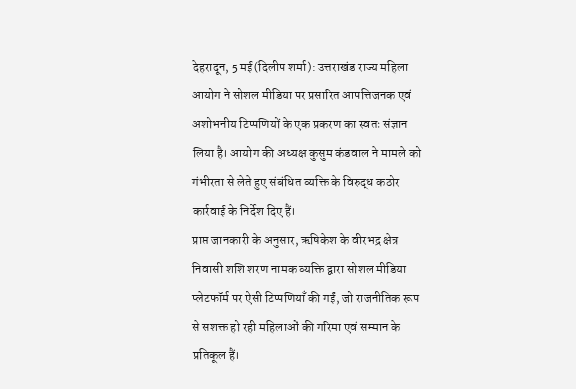देहरादून, 5 मई(दिलीप शर्मा): उत्तराखंड राज्य महिला आयोग ने सोशल मीडिया पर प्रसारित आपत्तिजनक एवं अशोभनीय टिप्पणियों के एक प्रकरण का स्वतः संज्ञान लिया है। आयोग की अध्यक्ष कुसुम कंडवाल ने मामले को गंभीरता से लेते हुए संबंधित व्यक्ति के विरुद्ध कठोर कार्रवाई के निर्देश दिए हैं।
प्राप्त जानकारी के अनुसार, ऋषिकेश के वीरभद्र क्षेत्र निवासी शशि शरण नामक व्यक्ति द्वारा सोशल मीडिया प्लेटफॉर्म पर ऐसी टिप्पणियाँ की गईं, जो राजनीतिक रूप से सशक्त हो रही महिलाओं की गरिमा एवं सम्मान के प्रतिकूल हैं।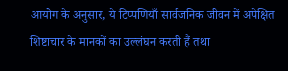आयोग के अनुसार, ये टिप्पणियाँ सार्वजनिक जीवन में अपेक्षित शिष्टाचार के मानकों का उल्लंघन करती हैं तथा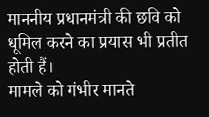माननीय प्रधानमंत्री की छवि को धूमिल करने का प्रयास भी प्रतीत होती हैं।
मामले को गंभीर मानते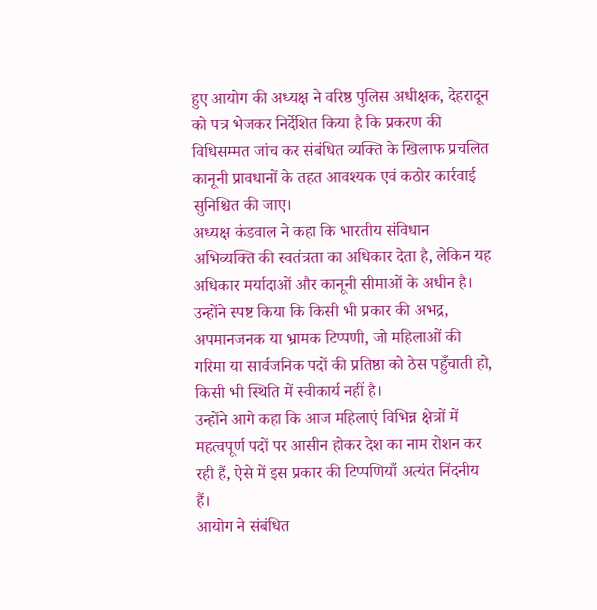हुए आयोग की अध्यक्ष ने वरिष्ठ पुलिस अधीक्षक, देहरादून को पत्र भेजकर निर्देशित किया है कि प्रकरण की विधिसम्मत जांच कर संबंधित व्यक्ति के खिलाफ प्रचलित कानूनी प्रावधानों के तहत आवश्यक एवं कठोर कार्रवाई सुनिश्चित की जाए।
अध्यक्ष कंडवाल ने कहा कि भारतीय संविधान अभिव्यक्ति की स्वतंत्रता का अधिकार देता है, लेकिन यह अधिकार मर्यादाओं और कानूनी सीमाओं के अधीन है। उन्होंने स्पष्ट किया कि किसी भी प्रकार की अभद्र, अपमानजनक या भ्रामक टिप्पणी, जो महिलाओं की गरिमा या सार्वजनिक पदों की प्रतिष्ठा को ठेस पहुँचाती हो, किसी भी स्थिति में स्वीकार्य नहीं है।
उन्होंने आगे कहा कि आज महिलाएं विभिन्न क्षेत्रों में महत्वपूर्ण पदों पर आसीन होकर देश का नाम रोशन कर रही हैं, ऐसे में इस प्रकार की टिप्पणियाँ अत्यंत निंदनीय हैं।
आयोग ने संबंधित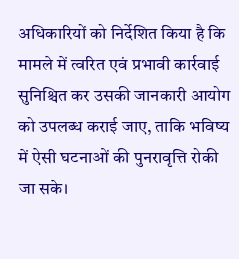अधिकारियों को निर्देशित किया है कि मामले में त्वरित एवं प्रभावी कार्रवाई सुनिश्चित कर उसकी जानकारी आयोग को उपलब्ध कराई जाए, ताकि भविष्य में ऐसी घटनाओं की पुनरावृत्ति रोकी जा सके।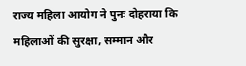राज्य महिला आयोग ने पुनः दोहराया कि महिलाओं की सुरक्षा, सम्मान और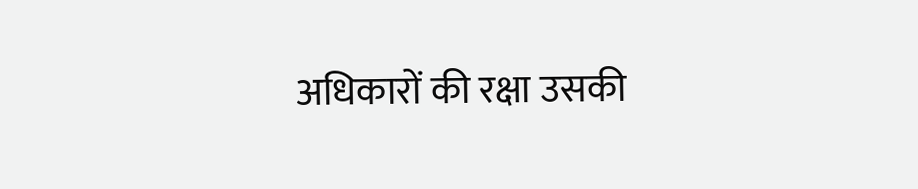अधिकारों की रक्षा उसकी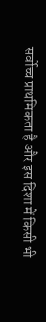सर्वोच्च प्राथमिकता है और इस दिशा में किसी भी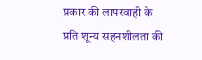प्रकार की लापरवाही के प्रति शून्य सहनशीलता की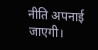नीति अपनाई जाएगी।